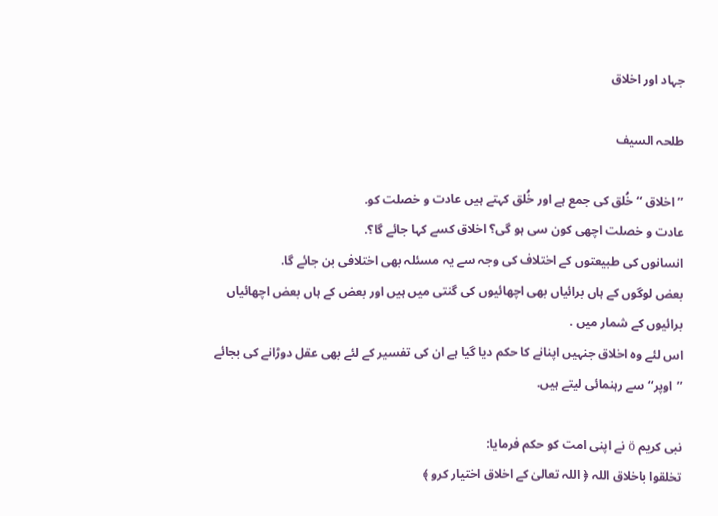جہاد اور اخلاق

طلحہ السیف

’’ اخلاق ‘‘ خُلق کی جمع ہے اور خُلق کہتے ہیں عادت و خصلت کو.
عادت و خصلت اچھی کون سی ہو گی؟ اخلاق کسے کہا جائے گا؟.
انسانوں کی طبیعتوں کے اختلاف کی وجہ سے یہ مسئلہ بھی اختلافی بن جائے گا.
بعض لوگوں کے ہاں برائیاں بھی اچھائیوں کی گنتی میں ہیں اور بعض کے ہاں بعض اچھائیاں برائیوں کے شمار میں .
اس لئے وہ اخلاق جنہیں اپنانے کا حکم دیا گیا ہے ان کی تفسیر کے لئے بھی عقل دوڑانے کی بجائے ’’اوپر‘‘ سے رہنمائی لیتے ہیں.

نبی کریم ö نے اپنی امت کو حکم فرمایا:
تخلقوا باخلاق اللہ ﴿ اللہ تعالیٰ کے اخلاق اختیار کرو ﴾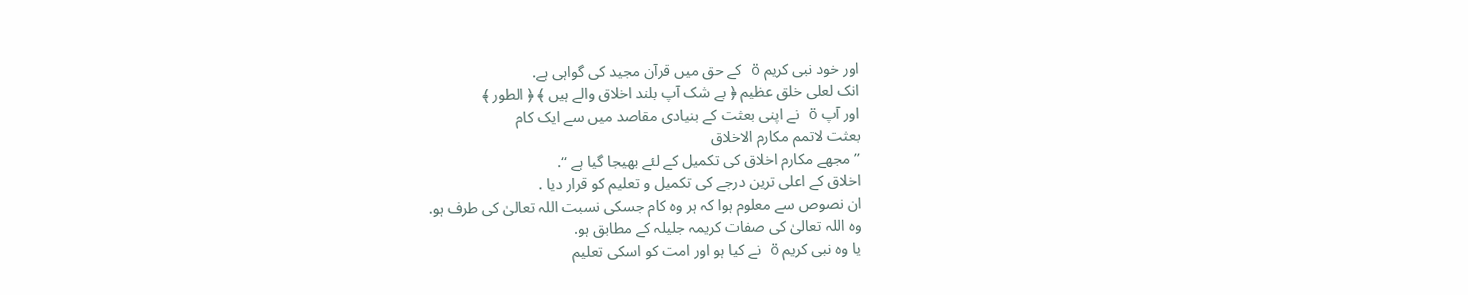اور خود نبی کریم ö کے حق میں قرآن مجید کی گواہی ہے.
انک لعلی خلق عظیم ﴿ بے شک آپ بلند اخلاق والے ہیں ﴾ ﴿ الطور ﴾
اور آپ ö نے اپنی بعثت کے بنیادی مقاصد میں سے ایک کام
بعثت لاتمم مکارم الاخلاق
’’ مجھے مکارم اخلاق کی تکمیل کے لئے بھیجا گیا ہے ‘‘.
اخلاق کے اعلی ترین درجے کی تکمیل و تعلیم کو قرار دیا .
ان نصوص سے معلوم ہوا کہ ہر وہ کام جسکی نسبت اللہ تعالیٰ کی طرف ہو.
وہ اللہ تعالیٰ کی صفات کریمہ جلیلہ کے مطابق ہو.
یا وہ نبی کریم ö نے کیا ہو اور امت کو اسکی تعلیم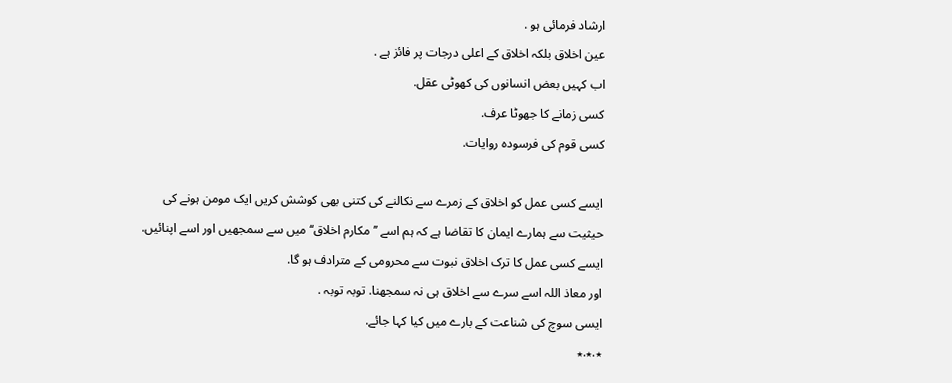ارشاد فرمائی ہو .
عین اخلاق بلکہ اخلاق کے اعلی درجات پر فائز ہے .
اب کہیں بعض انسانوں کی کھوٹی عقل.
کسی زمانے کا جھوٹا عرف.
کسی قوم کی فرسودہ روایات.

ایسے کسی عمل کو اخلاق کے زمرے سے نکالنے کی کتنی بھی کوشش کریں ایک مومن ہونے کی حیثیت سے ہمارے ایمان کا تقاضا ہے کہ ہم اسے ’’ مکارم اخلاق‘‘ میں سے سمجھیں اور اسے اپنائیں.
ایسے کسی عمل کا ترک اخلاق نبوت سے محرومی کے مترادف ہو گا.
اور معاذ اللہ اسے سرے سے اخلاق ہی نہ سمجھنا. توبہ توبہ .
ایسی سوچ کی شناعت کے بارے میں کیا کہا جائے.
٭.٭.٭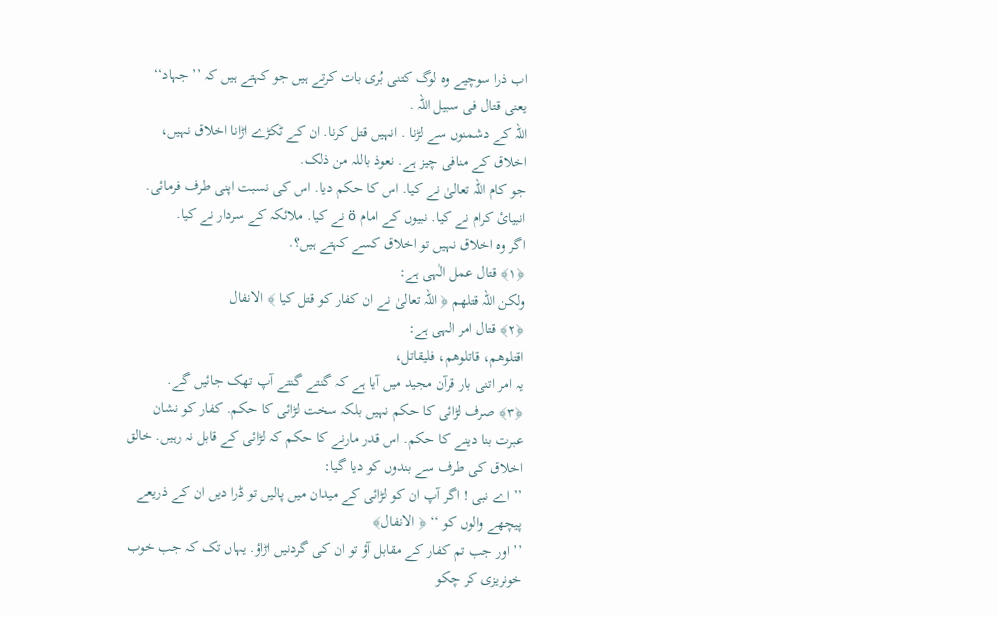اب ذرا سوچیے وہ لوگ کتنی بُری بات کرتے ہیں جو کہتے ہیں کہ ’’ جہاد‘‘ یعنی قتال فی سبیل اللہ .
اللہ کے دشمنوں سے لڑنا . انہیں قتل کرنا. ان کے ٹکڑے اڑانا اخلاق نہیں، اخلاق کے منافی چیز ہے. نعوذ باللہ من ذلک.
جو کام اللہ تعالیٰ نے کیا. اس کا حکم دیا. اس کی نسبت اپنی طرف فرمائی.
انبیائ کرام نے کیا. نبیوں کے امام ö نے کیا. ملائکہ کے سردار نے کیا.
اگر وہ اخلاق نہیں تو اخلاق کسے کہتے ہیں؟.
﴿۱﴾ قتال عمل الٰہی ہے:
ولکن اللہ قتلھم ﴿ اللہ تعالیٰ نے ان کفار کو قتل کیا ﴾ الانفال
﴿۲﴾ قتال امر الہی ہے:
اقتلوھم، قاتلوھم، فلیقاتل،
یہ امر اتنی بار قرآن مجید میں آیا ہے کہ گنتے گنتے آپ تھک جائیں گے.
﴿۳﴾ صرف لڑائی کا حکم نہیں بلکہ سخت لڑائی کا حکم. کفار کو نشان عبرت بنا دینے کا حکم. اس قدر مارنے کا حکم کہ لڑائی کے قابل نہ رہیں. خالق اخلاق کی طرف سے بندوں کو دیا گیا:
’’ اے نبی ! اگر آپ ان کو لڑائی کے میدان میں پالیں تو ڈرا دیں ان کے ذریعے پیچھے والوں کو ‘‘ ﴿ الانفال﴾
’’ اور جب تم کفار کے مقابل آؤ تو ان کی گردنیں اڑاؤ. یہاں تک کہ جب خوب خونریزی کر چکو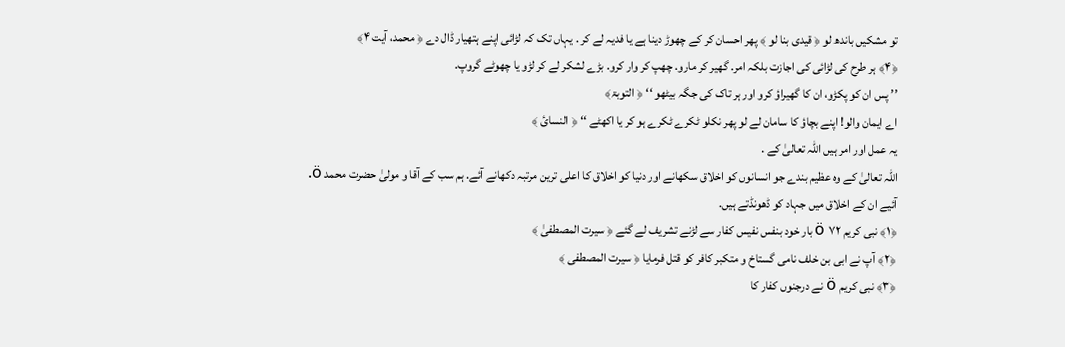تو مشکیں باندھ لو ﴿ قیدی بنا لو ﴾ پھر احسان کر کے چھوڑ دینا ہے یا فدیہ لے کر . یہاں تک کہ لڑائی اپنے ہتھیار ڈال دے ﴿ محمد، آیت ۴﴾
﴿۴﴾ ہر طرح کی لڑائی کی اجازت بلکہ امر. گھیر کر مارو. چھپ کر وار کرو. بڑے لشکر لے کر لڑو یا چھوٹے گروپ.
’’ پس ان کو پکڑو، ان کا گھیراؤ کرو اور ہر تاک کی جگہ بیٹھو ‘‘ ﴿ التوبۃ﴾
اے ایمان والو! اپنے بچاؤ کا سامان لے لو پھر نکلو ٹکرے ٹکرے ہو کر یا اکھٹے ‘‘ ﴿ النسائ ﴾
یہ عمل اور امر ہیں اللہ تعالیٰ کے .
اللہ تعالیٰ کے وہ عظیم بندے جو انسانوں کو اخلاق سکھانے اور دنیا کو اخلاق کا اعلی ترین مرتبہ دکھانے آئے. ہم سب کے آقا و مولیٰ حضرت محمد ö.
آئیے ان کے اخلاق میں جہاد کو ڈھونڈتے ہیں.
﴿۱﴾ نبی کریم ö ۷۲ بار خود بنفس نفیس کفار سے لڑنے تشریف لے گئے ﴿ سیرت المصطفیٰ ﴾
﴿۲﴾ آپ نے ابی بن خلف نامی گستاخ و متکبر کافر کو قتل فرمایا ﴿ سیرت المصطفی ﴾
﴿۳﴾ نبی کریم ö نے درجنوں کفار کا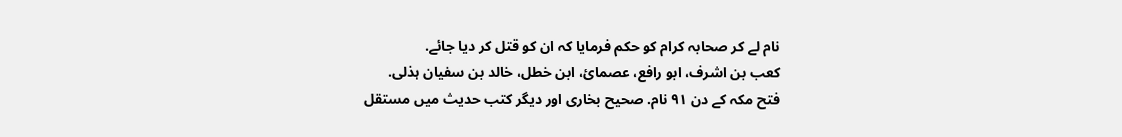نام لے کر صحابہ کرام کو حکم فرمایا کہ ان کو قتل کر دیا جائے.
کعب بن اشرف، ابو رافع، عصمائ، ابن خطل، خالد بن سفیان ہذلی.
فتح مکہ کے دن ۹۱ نام. صحیح بخاری اور دیگر کتب حدیث میں مستقل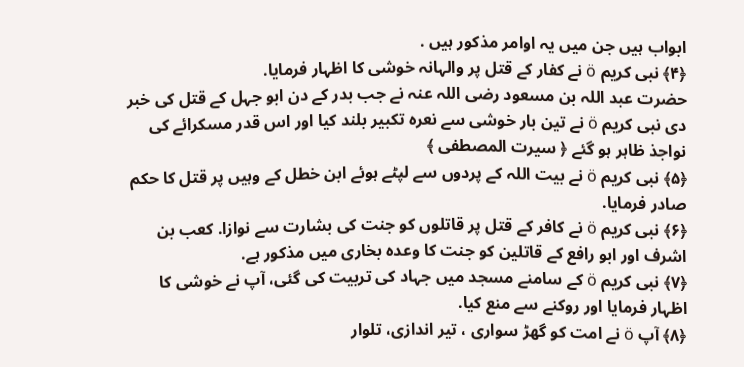ابواب ہیں جن میں یہ اوامر مذکور ہیں .
﴿۴﴾ نبی کریم ö نے کفار کے قتل پر والہانہ خوشی کا اظہار فرمایا.
حضرت عبد اللہ بن مسعود رضی اللہ عنہ نے جب بدر کے دن ابو جہل کے قتل کی خبر دی نبی کریم ö نے تین بار خوشی سے نعرہ تکبیر بلند کیا اور اس قدر مسکرائے کی نواجذ ظاہر ہو گئے ﴿ سیرت المصطفی ﴾
﴿۵﴾ نبی کریم ö نے بیت اللہ کے پردوں سے لپٹے ہوئے ابن خطل کے وہیں پر قتل کا حکم صادر فرمایا.
﴿۶﴾ نبی کریم ö نے کافر کے قتل پر قاتلوں کو جنت کی بشارت سے نوازا. کعب بن اشرف اور ابو رافع کے قاتلین کو جنت کا وعدہ بخاری میں مذکور ہے.
﴿۷﴾ نبی کریم ö کے سامنے مسجد میں جہاد کی تربیت کی گئی، آپ نے خوشی کا اظہار فرمایا اور روکنے سے منع کیا.
﴿۸﴾ آپ ö نے امت کو گھڑ سواری ، تیر اندازی، تلوار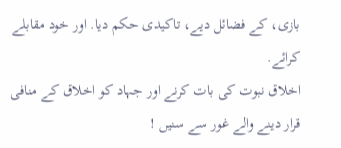بازی، کے فضائل دیے، تاکیدی حکم دیا. اور خود مقابلے کرائے.
اخلاق نبوت کی بات کرنے اور جہاد کو اخلاق کے منافی قرار دینے والے غور سے سنیں !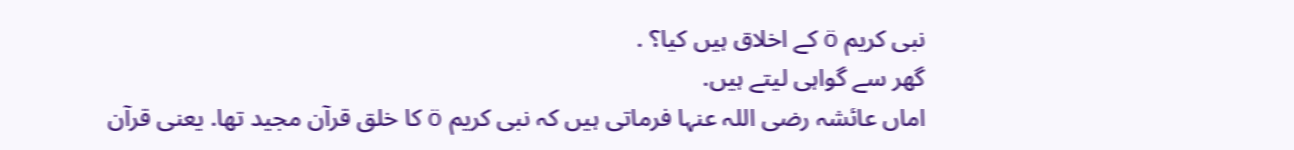نبی کریم ö کے اخلاق ہیں کیا؟ .
گھر سے گواہی لیتے ہیں.
اماں عائشہ رضی اللہ عنہا فرماتی ہیں کہ نبی کریم ö کا خلق قرآن مجید تھا. یعنی قرآن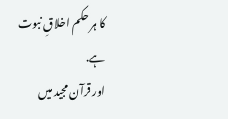کا ہر حکم اخلاقِ نبوت ہے.
اور قرآن مجید میں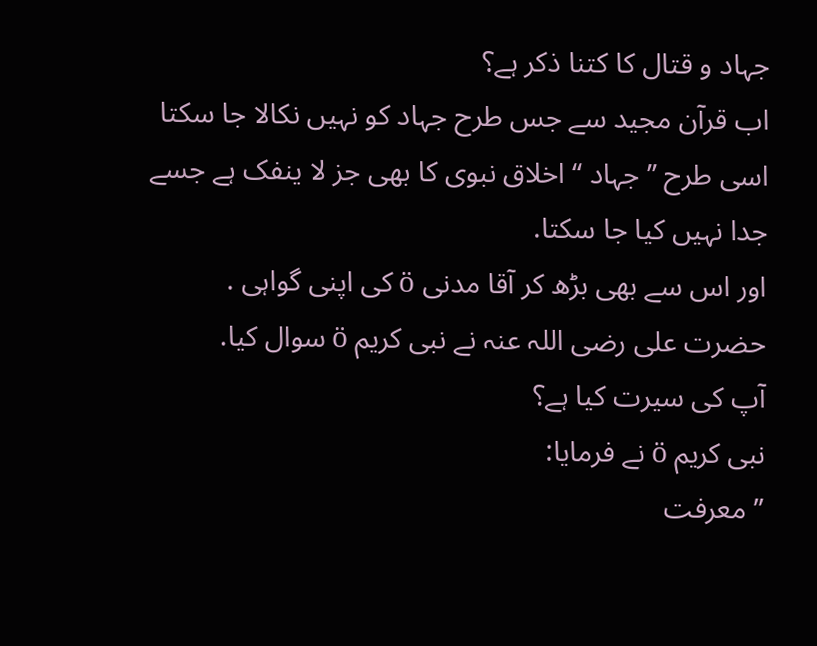جہاد و قتال کا کتنا ذکر ہے؟
اب قرآن مجید سے جس طرح جہاد کو نہیں نکالا جا سکتا اسی طرح ’’ جہاد ‘‘ اخلاق نبوی کا بھی جز لا ینفک ہے جسے جدا نہیں کیا جا سکتا.
اور اس سے بھی بڑھ کر آقا مدنی ö کی اپنی گواہی .
حضرت علی رضی اللہ عنہ نے نبی کریم ö سوال کیا.
آپ کی سیرت کیا ہے؟
نبی کریم ö نے فرمایا:
’’ معرفت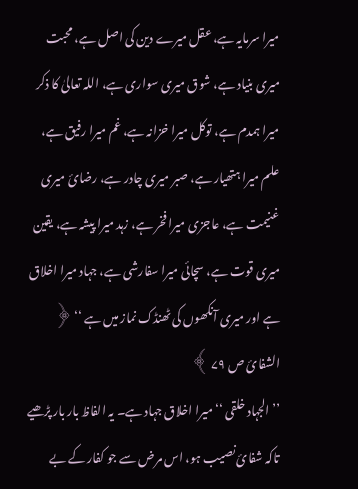میرا سرمایہ ہے، عقل میرے دین کی اصل ہے، محبت میری بنیاد ہے، شوق میری سواری ہے، اللہ تعالیٰ کا ذکر میرا ہمدم ہے، توکل میرا خزانہ ہے، غم میرا رفیق ہے، علم میرا ہتھیار ہے، صبر میری چادر ہے، رضائ میری غنیمت ہے، عاجزی میرا فخر ہے، زہد میرا پیشہ ہے، یقین میری قوت ہے، سچائی میرا سفارشی ہے، جہاد میرا اخلاق ہے اور میری آنکھوں کی ٹھنڈک نماز میں ہے ‘‘ ﴿ الشفائ ص ۷۹ ﴾
’’ الجہاد خلقی ‘‘ میرا اخلاق جہاد ہے۔ یہ الفاظ بار بار پڑھیے تاکہ شفائ نصیب ہو، اس مرض سے جو کفار کے بے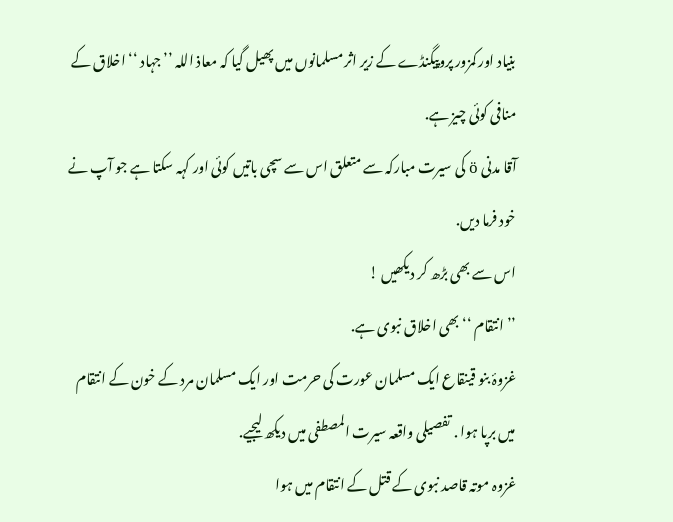بنیاد اور کمزور پروپیگنڈے کے زیر اثر مسلمانوں میں پھیل گیا کہ معاذ اللہ ’’ جہاد ‘‘ اخلاق کے منافی کوئی چیز ہے.
آقا مدنی ö کی سیرت مبارکہ سے متعلق اس سے سچی باتیں کوئی اور کہہ سکتا ہے جو آپ نے خود فرما دیں.
اس سے بھی بڑھ کر دیکھیں !
’’ انتقام ‘‘ بھی اخلاق نبوی ہے.
غزوۂ بنو قینقاع ایک مسلمان عورت کی حرمت اور ایک مسلمان مرد کے خون کے انتقام میں برپا ہوا . تفصیلی واقعہ سیرت المصطفی میں دیکھ لیجیے.
غزوہ موتہ قاصد نبوی کے قتل کے انتقام میں ہوا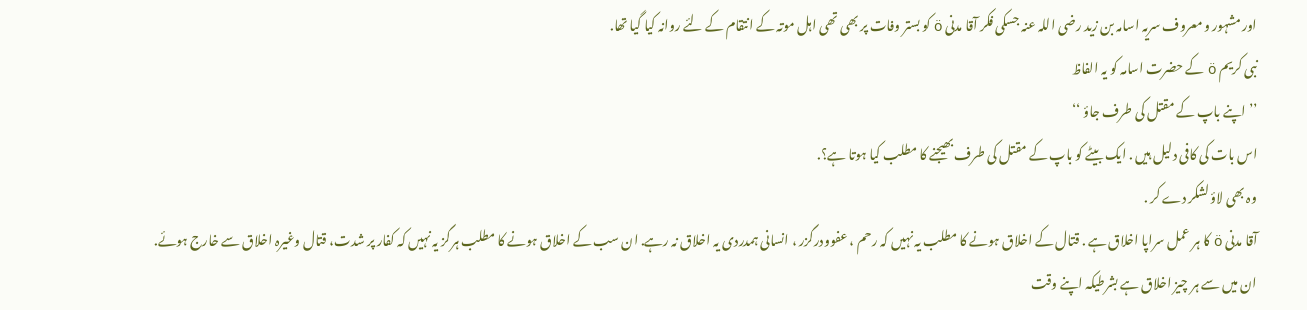اور مشہور و معروف سریہ اسامہ بن زید رضی اللہ عنہ جسکی فکر آقا مدنی ö کو بستر وفات پر بھی تھی اہل موتہ کے انتقام کے لئے روانہ کیا گیا تھا.
نبی کریم ö کے حضرت اسامہ کو یہ الفاظ
’’ اپنے باپ کے مقتل کی طرف جاؤ ‘‘
اس بات کی کافی دلیل ہیں . ایک بیٹے کو باپ کے مقتل کی طرف بھیجنے کا مطلب کیا ہوتا ہے؟.
وہ بھی لاؤ لشکر دے کر .
آقا مدنی ö کا ہر عمل سراپا اخلاق ہے . قتال کے اخلاق ہونے کا مطلب یہ نہیں کہ رحم ، عفوودرگزر ، انسانی ہمدردی یہ اخلاق نہ رہے. ان سب کے اخلاق ہونے کا مطلب ہرگز یہ نہیں کہ کفار پر شدت، قتال وغیرہ اخلاق سے خارج ہوئے.
ان میں سے ہر چیز اخلاق ہے بشرطیکہ اپنے وقت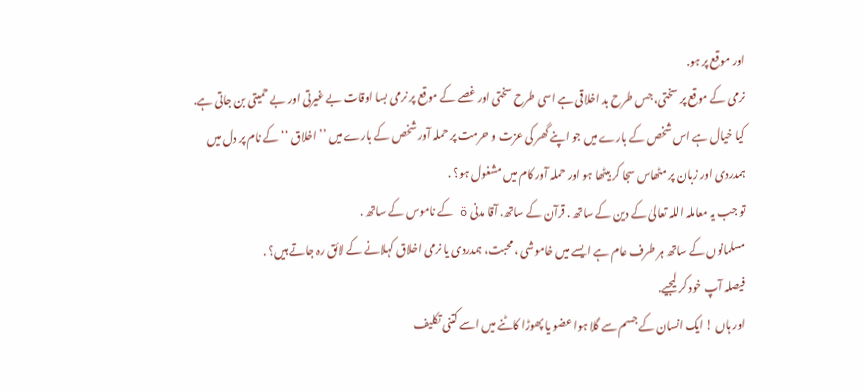اور موقع پر ہو.
نرمی کے موقع پر سختی، جس طرح بد اخلاقی ہے اسی طرح سختی اور غصے کے موقع پر نرمی بسا اوقات بے غیرتی اور بے حمیتی بن جاتی ہے.
کیا خیال ہے اس شخص کے بارے میں جو اپنے گھر کی عزت و حرمت پر حملہ آور شخص کے بارے میں ’’ اخلاق ‘‘ کے نام پر دل میں ہمدردی اور زبان پر مٹھاس سجا کر بیٹھا ہو اور حملہ آور کام میں مشغول ہو؟ .
تو جب یہ معاملہ اللہ تعالیٰ کے دین کے ساتھ . قرآن کے ساتھ. آقا مدنی ö کے ناموس کے ساتھ .
مسلمانوں کے ساتھ ہر طرف عام ہے ایسے میں خاموشی ، محبت، ہمدردی یا نرمی اخلاق کہلانے کے لائق رہ جاتے ہیں؟ .
فیصلہ آپ خود کر لیجیے.
اور ہاں ! ایک انسان کے جسم سے گلا ہوا عضو یا پھوڑا کاٹنے میں اسے کتنی تکلیف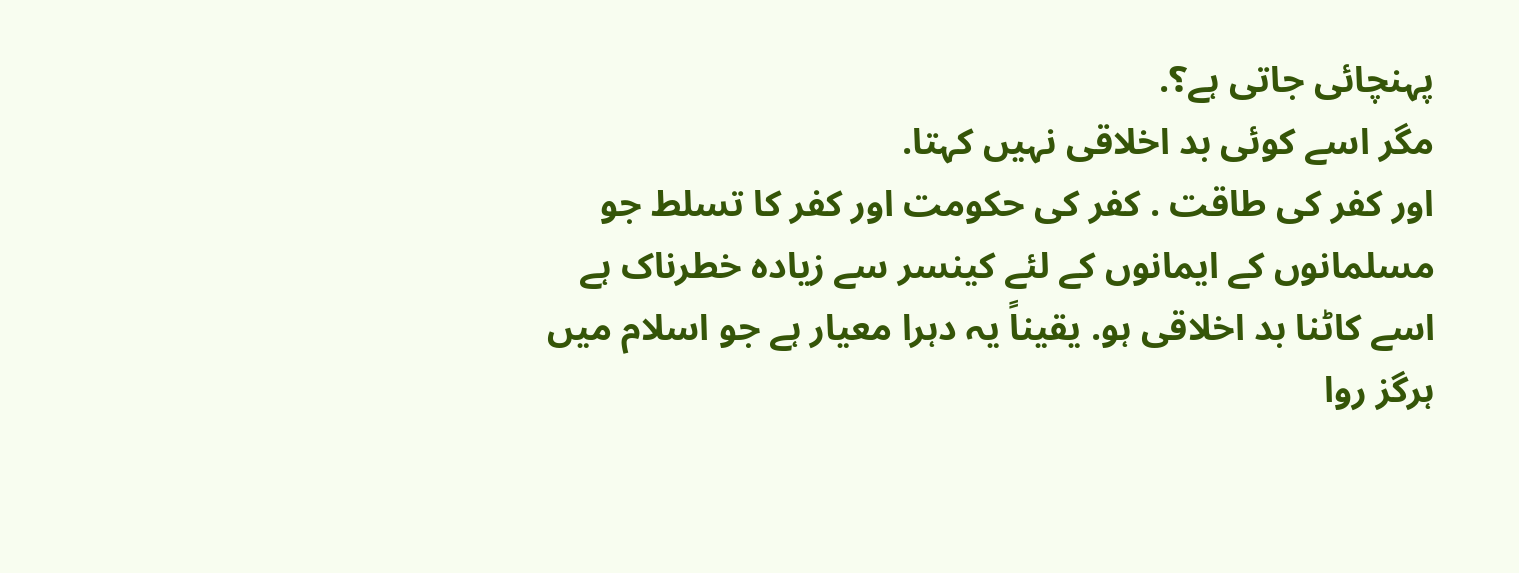پہنچائی جاتی ہے؟.
مگر اسے کوئی بد اخلاقی نہیں کہتا.
اور کفر کی طاقت . کفر کی حکومت اور کفر کا تسلط جو مسلمانوں کے ایمانوں کے لئے کینسر سے زیادہ خطرناک ہے اسے کاٹنا بد اخلاقی ہو. یقیناً یہ دہرا معیار ہے جو اسلام میں ہرگز روا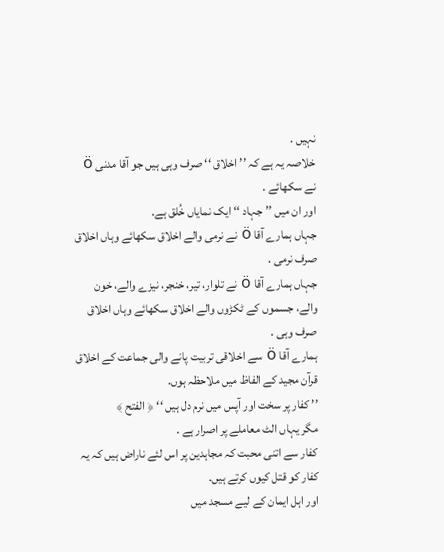نہیں .
خلاصہ یہ ہے کہ ’’ اخلاق ‘‘ صرف وہی ہیں جو آقا مدنی ö نے سکھائے .
اور ان میں ’’ جہاد ‘‘ ایک نمایاں خُلق ہے.
جہاں ہمارے آقا ö نے نرمی والے اخلاق سکھائے وہاں اخلاق صرف نرمی .
جہاں ہمارے آقا ö نے تلوار، تیر، خنجر، نیزے والے، خون والے، جسموں کے ٹکڑوں والے اخلاق سکھائے وہاں اخلاق صرف وہی .
ہمارے آقا ö سے اخلاقی تربیت پانے والی جماعت کے اخلاق قرآن مجید کے الفاظ میں ملاحظہ ہوں.
’’ کفار پر سخت اور آپس میں نرم دل ہیں ‘‘ ﴿ الفتح ﴾
مگر یہاں الٹ معاملے پر اصرار ہے .
کفار سے اتنی محبت کہ مجاہدین پر اس لئے ناراض ہیں کہ یہ کفار کو قتل کیوں کرتے ہیں.
اور اہل ایمان کے لیے مسجد میں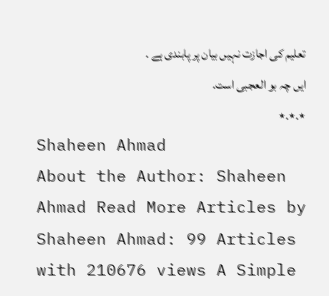تعلیم کی اجازت نہیں بیان پر پابندی ہے .
ایں چہ بو العجبی است.
٭.٭.٭
Shaheen Ahmad
About the Author: Shaheen Ahmad Read More Articles by Shaheen Ahmad: 99 Articles with 210676 views A Simple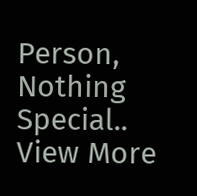Person, Nothing Special.. View More